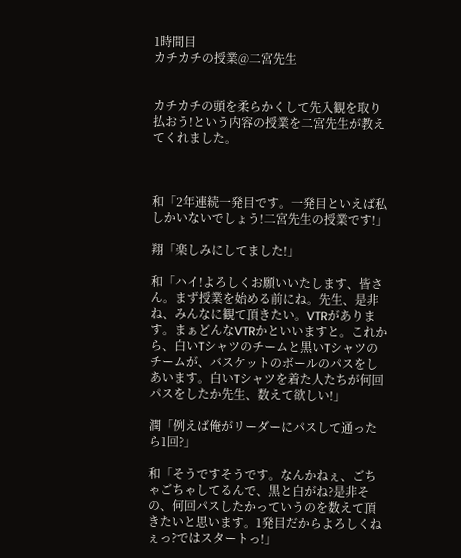1時間目
カチカチの授業@二宮先生


カチカチの頭を柔らかくして先入観を取り払おう!という内容の授業を二宮先生が教えてくれました。



和「2年連続一発目です。一発目といえば私しかいないでしょう!二宮先生の授業です!」

翔「楽しみにしてました!」

和「ハイ!よろしくお願いいたします、皆さん。まず授業を始める前にね。先生、是非ね、みんなに観て頂きたい。VTRがあります。まぁどんなVTRかといいますと。これから、白いTシャツのチームと黒いTシャツのチームが、バスケットのボールのパスをしあいます。白いTシャツを着た人たちが何回パスをしたか先生、数えて欲しい!」

潤「例えば俺がリーダーにパスして通ったら1回?」

和「そうですそうです。なんかねぇ、ごちゃごちゃしてるんで、黒と白がね?是非その、何回パスしたかっていうのを数えて頂きたいと思います。1発目だからよろしくねぇっ?ではスタートっ!」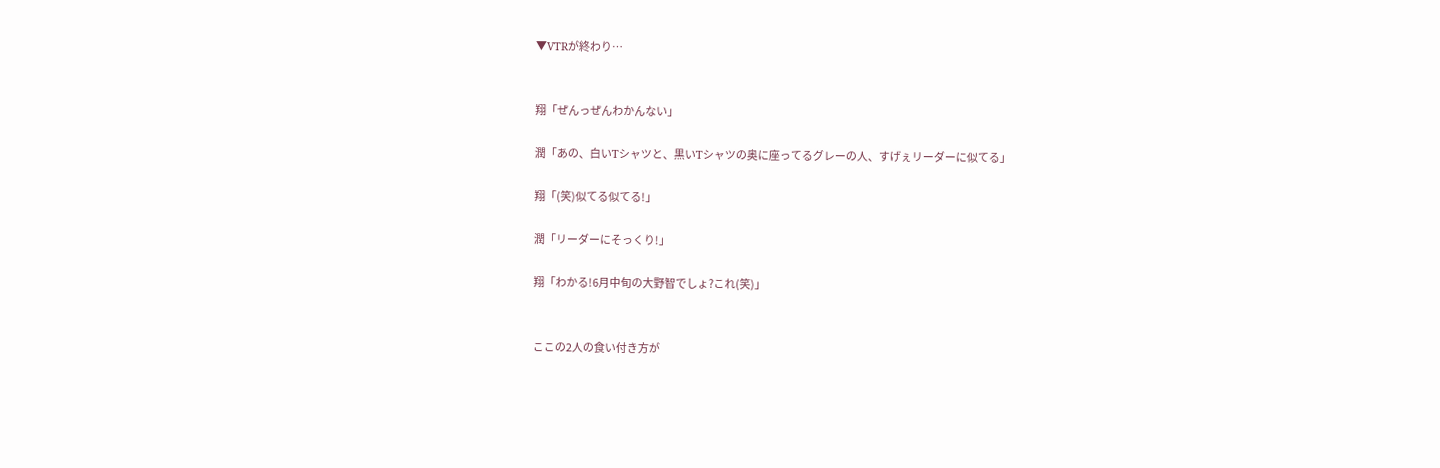▼VTRが終わり…


翔「ぜんっぜんわかんない」

潤「あの、白いTシャツと、黒いTシャツの奥に座ってるグレーの人、すげぇリーダーに似てる」

翔「(笑)似てる似てる!」

潤「リーダーにそっくり!」

翔「わかる!6月中旬の大野智でしょ?これ(笑)」


ここの2人の食い付き方が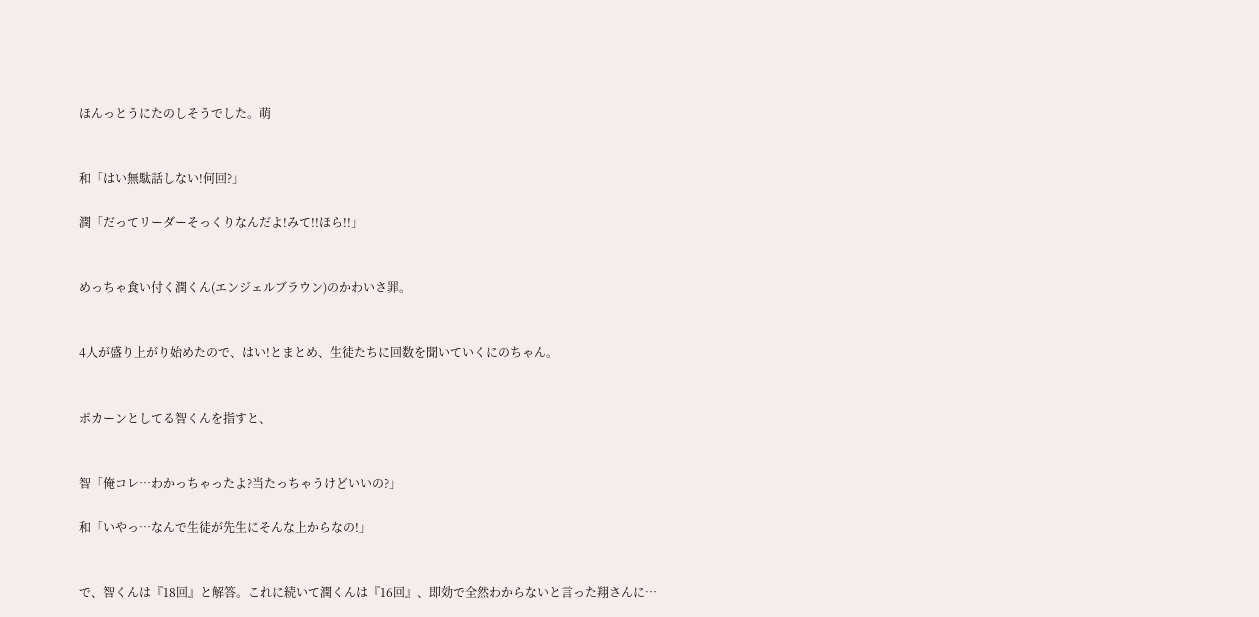ほんっとうにたのしそうでした。萌


和「はい無駄話しない!何回?」

潤「だってリーダーそっくりなんだよ!みて!!ほら!!」


めっちゃ食い付く潤くん(エンジェルブラウン)のかわいさ罪。


4人が盛り上がり始めたので、はい!とまとめ、生徒たちに回数を聞いていくにのちゃん。


ポカーンとしてる智くんを指すと、


智「俺コレ…わかっちゃったよ?当たっちゃうけどいいの?」

和「いやっ…なんで生徒が先生にそんな上からなの!」


で、智くんは『18回』と解答。これに続いて潤くんは『16回』、即効で全然わからないと言った翔さんに…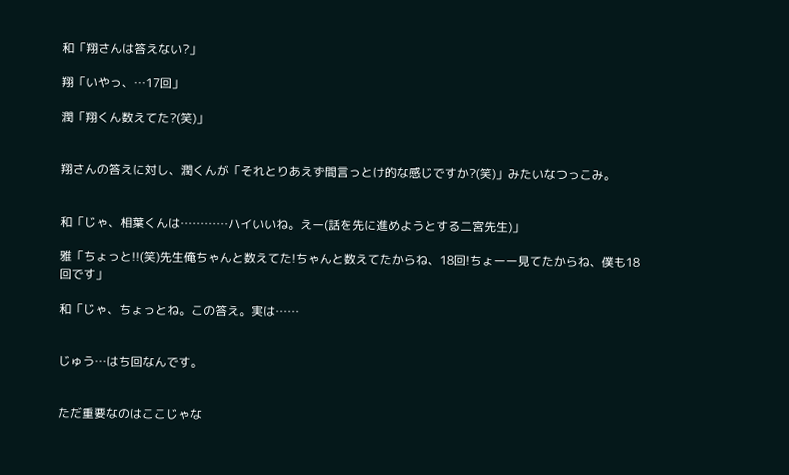和「翔さんは答えない?」

翔「いやっ、…17回」

潤「翔くん数えてた?(笑)」


翔さんの答えに対し、潤くんが「それとりあえず間言っとけ的な感じですか?(笑)」みたいなつっこみ。


和「じゃ、相葉くんは…………ハイいいね。えー(話を先に進めようとする二宮先生)」

雅「ちょっと!!(笑)先生俺ちゃんと数えてた!ちゃんと数えてたからね、18回!ちょーー見てたからね、僕も18回です」

和「じゃ、ちょっとね。この答え。実は……


じゅう…はち回なんです。


ただ重要なのはここじゃな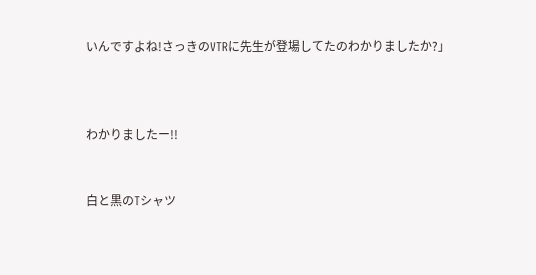いんですよね!さっきのVTRに先生が登場してたのわかりましたか?」



わかりましたー!!


白と黒のTシャツ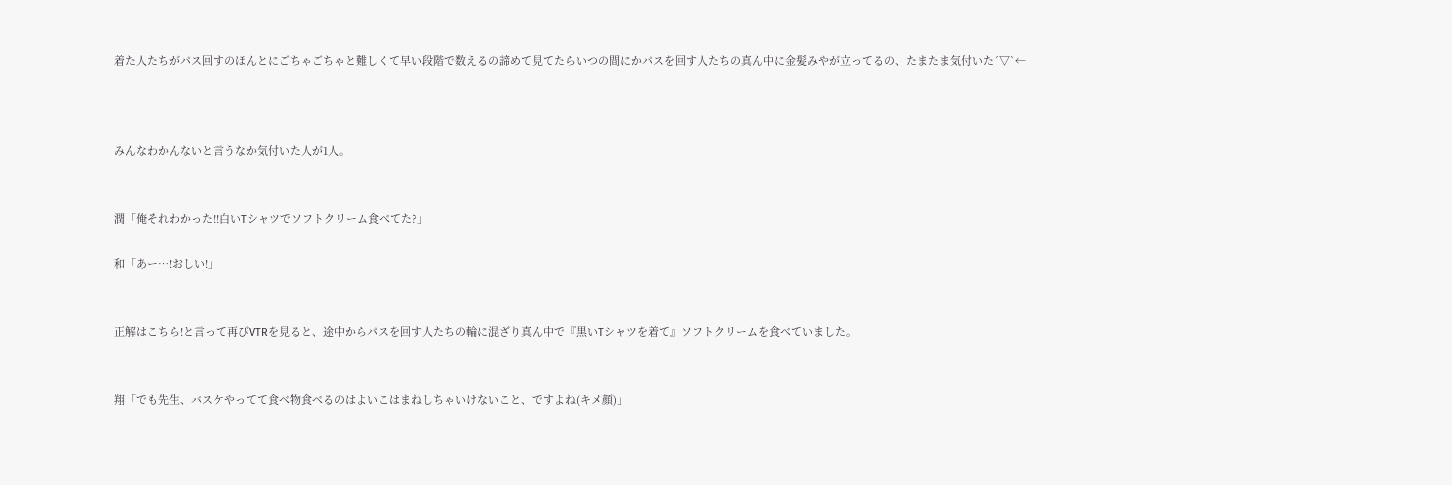着た人たちがパス回すのほんとにごちゃごちゃと難しくて早い段階で数えるの諦めて見てたらいつの間にかパスを回す人たちの真ん中に金髪みやが立ってるの、たまたま気付いた´▽`←



みんなわかんないと言うなか気付いた人が1人。


潤「俺それわかった!!白いTシャツでソフトクリーム食べてた?」

和「あー…!おしい!」


正解はこちら!と言って再びVTRを見ると、途中からパスを回す人たちの輪に混ざり真ん中で『黒いTシャツを着て』ソフトクリームを食べていました。


翔「でも先生、バスケやってて食べ物食べるのはよいこはまねしちゃいけないこと、ですよね(キメ顔)」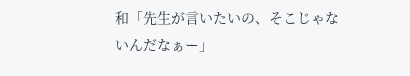和「先生が言いたいの、そこじゃないんだなぁー」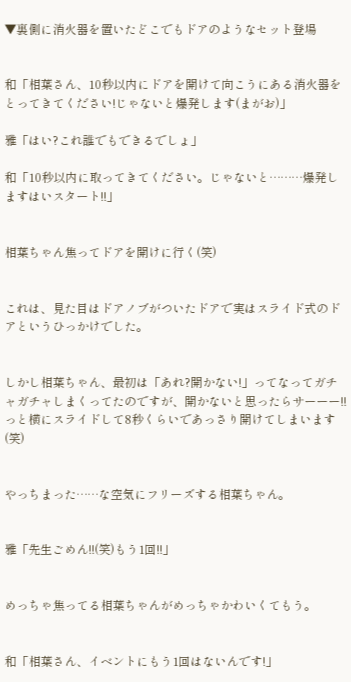▼裏側に消火器を置いたどこでもドアのようなセット登場


和「相葉さん、10秒以内にドアを開けて向こうにある消火器をとってきてください!じゃないと爆発します(まがお)」

雅「はい?これ誰でもできるでしょ」

和「10秒以内に取ってきてください。じゃないと………爆発しますはいスタート!!」


相葉ちゃん焦ってドアを開けに行く(笑)


これは、見た目はドアノブがついたドアで実はスライド式のドアというひっかけでした。


しかし相葉ちゃん、最初は「あれ?開かない!」ってなってガチャガチャしまくってたのですが、開かないと思ったらサーーー!!っと横にスライドして8秒くらいであっさり開けてしまいます(笑)


やっちまった……な空気にフリーズする相葉ちゃん。


雅「先生ごめん!!(笑)もう1回!!」


めっちゃ焦ってる相葉ちゃんがめっちゃかわいくてもう。


和「相葉さん、イベントにもう1回はないんです!」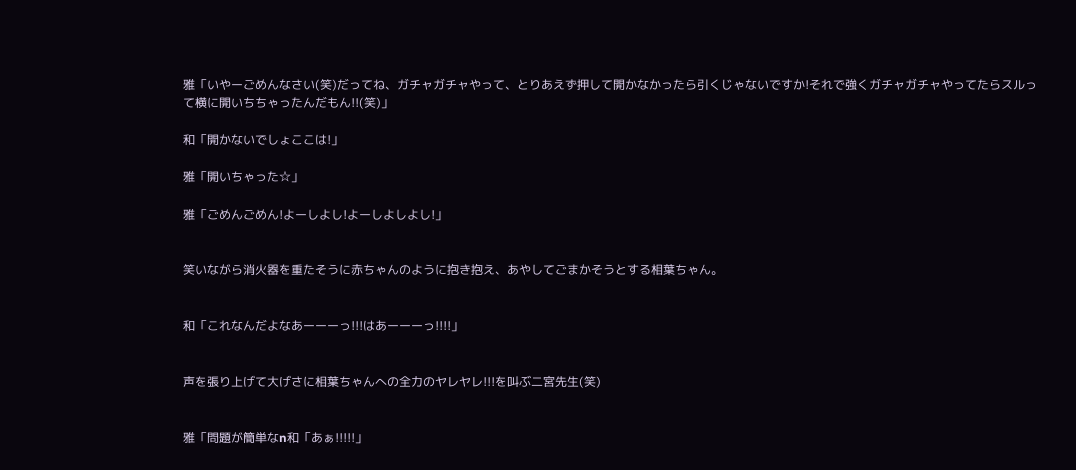雅「いやーごめんなさい(笑)だってね、ガチャガチャやって、とりあえず押して開かなかったら引くじゃないですか!それで強くガチャガチャやってたらスルって横に開いちちゃったんだもん!!(笑)」

和「開かないでしょここは!」

雅「開いちゃった☆」

雅「ごめんごめん!よーしよし!よーしよしよし!」


笑いながら消火器を重たそうに赤ちゃんのように抱き抱え、あやしてごまかそうとする相葉ちゃん。


和「これなんだよなあーーーっ!!!はあーーーっ!!!!」


声を張り上げて大げさに相葉ちゃんへの全力のヤレヤレ!!!を叫ぶ二宮先生(笑)


雅「問題が簡単なn和「あぁ!!!!!」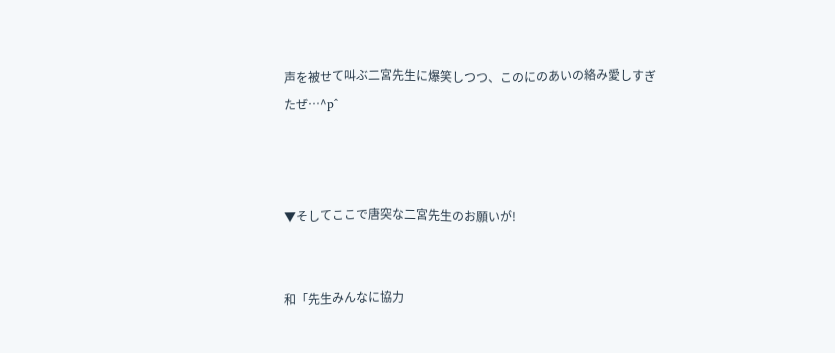声を被せて叫ぶ二宮先生に爆笑しつつ、このにのあいの絡み愛しすぎたぜ…^p^



▼そしてここで唐突な二宮先生のお願いが!


和「先生みんなに協力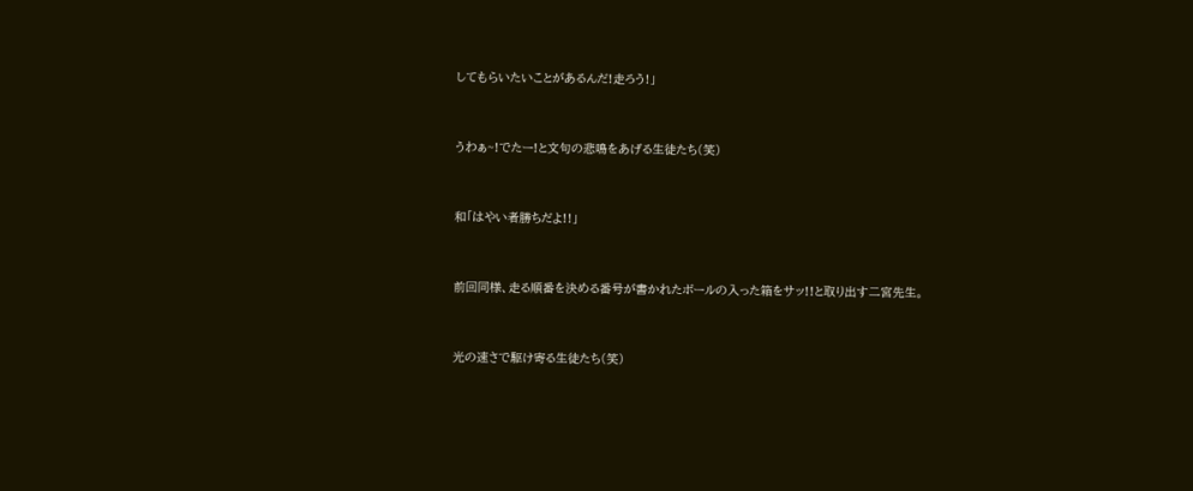してもらいたいことがあるんだ!走ろう!」


うわぁ~!でたー!と文句の悲鳴をあげる生徒たち(笑)


和「はやい者勝ちだよ!!」


前回同様、走る順番を決める番号が書かれたボールの入った箱をサッ!!と取り出す二宮先生。


光の速さで駆け寄る生徒たち(笑)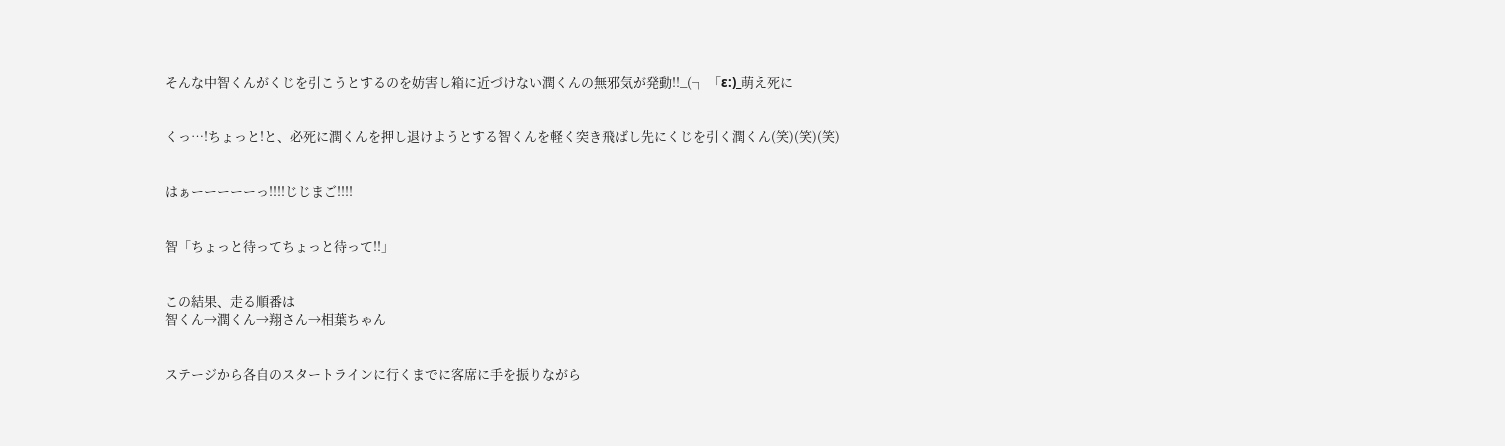そんな中智くんがくじを引こうとするのを妨害し箱に近づけない潤くんの無邪気が発動!!_(┐ 「ε:)_萌え死に


くっ…!ちょっと!と、必死に潤くんを押し退けようとする智くんを軽く突き飛ばし先にくじを引く潤くん(笑)(笑)(笑)


はぁーーーーーっ!!!!じじまご!!!!


智「ちょっと待ってちょっと待って!!」


この結果、走る順番は
智くん→潤くん→翔さん→相葉ちゃん


ステージから各自のスタートラインに行くまでに客席に手を振りながら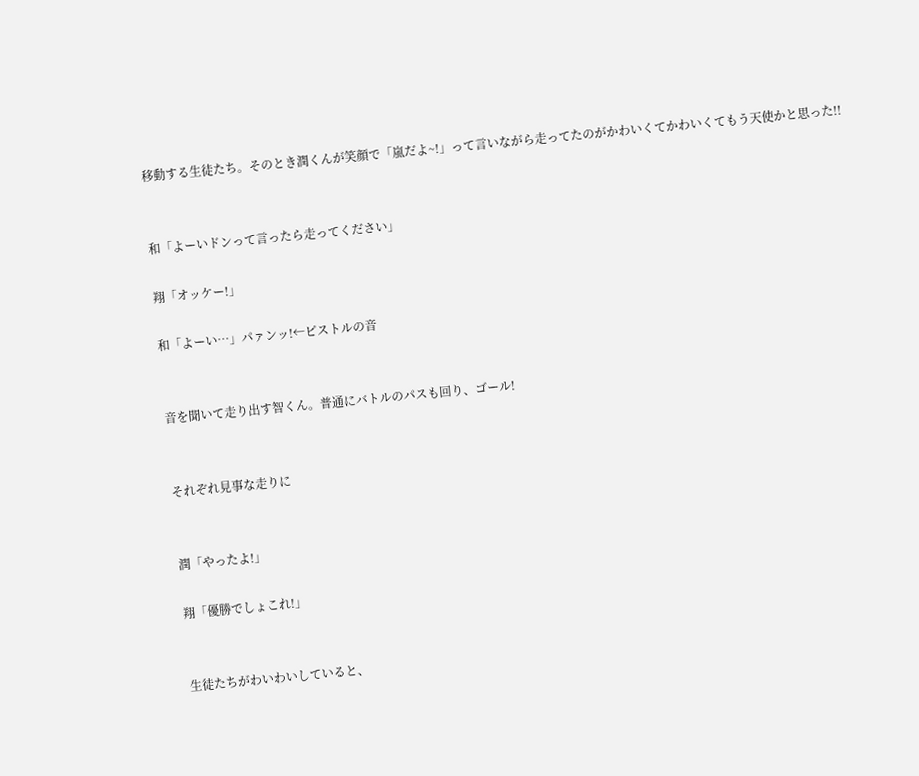移動する生徒たち。そのとき潤くんが笑顔で「嵐だよ~!」って言いながら走ってたのがかわいくてかわいくてもう天使かと思った!!


和「よーいドンって言ったら走ってください」

翔「オッケー!」

和「よーい…」パァンッ!←ピストルの音


音を聞いて走り出す智くん。普通にバトルのパスも回り、ゴール!


それぞれ見事な走りに


潤「やったよ!」

翔「優勝でしょこれ!」


生徒たちがわいわいしていると、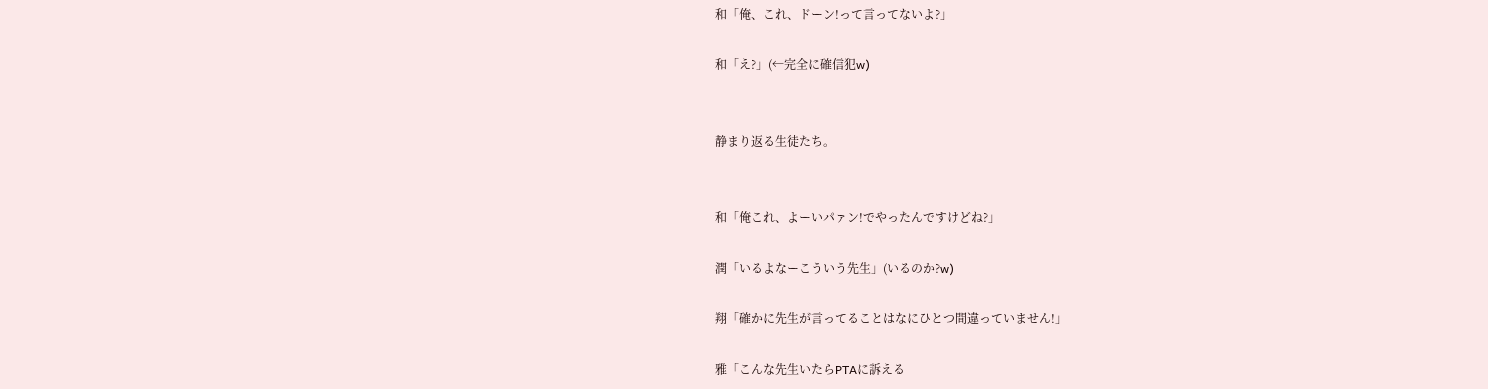和「俺、これ、ドーン!って言ってないよ?」

和「え?」(←完全に確信犯w)


静まり返る生徒たち。


和「俺これ、よーいパァン!でやったんですけどね?」

潤「いるよなーこういう先生」(いるのか?w)

翔「確かに先生が言ってることはなにひとつ間違っていません!」

雅「こんな先生いたらPTAに訴える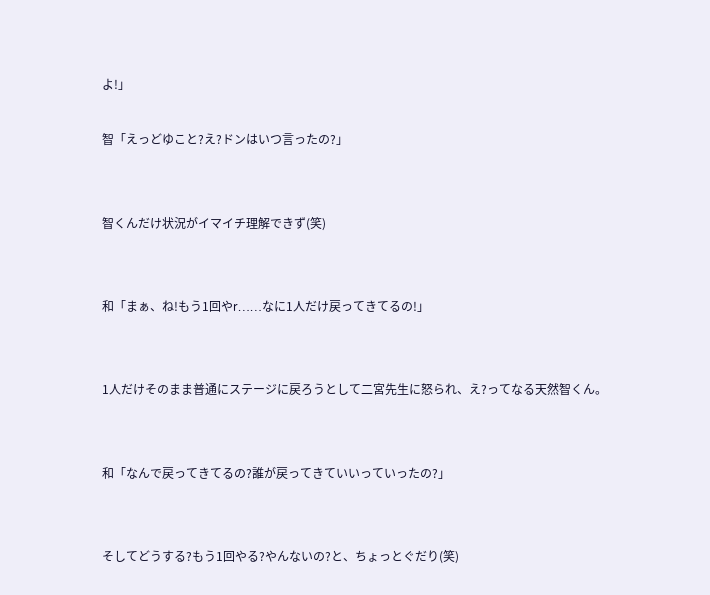よ!」

智「えっどゆこと?え?ドンはいつ言ったの?」


智くんだけ状況がイマイチ理解できず(笑)


和「まぁ、ね!もう1回やr……なに1人だけ戻ってきてるの!」


1人だけそのまま普通にステージに戻ろうとして二宮先生に怒られ、え?ってなる天然智くん。


和「なんで戻ってきてるの?誰が戻ってきていいっていったの?」


そしてどうする?もう1回やる?やんないの?と、ちょっとぐだり(笑)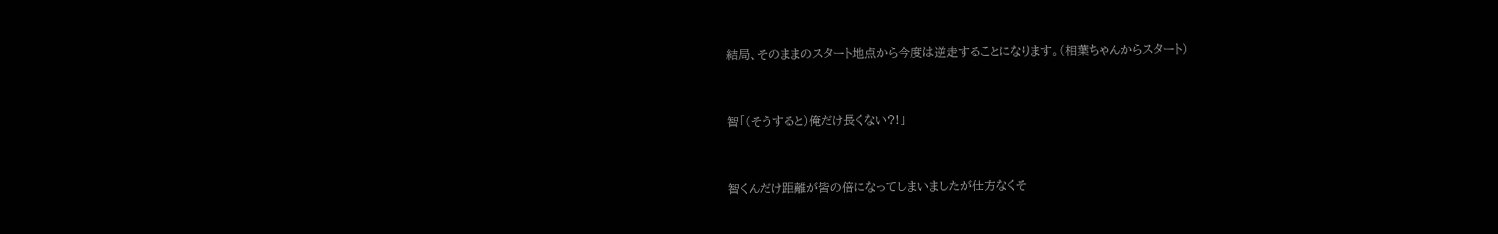結局、そのままのスタート地点から今度は逆走することになります。(相葉ちゃんからスタート)


智「(そうすると)俺だけ長くない?!」


智くんだけ距離が皆の倍になってしまいましたが仕方なくそ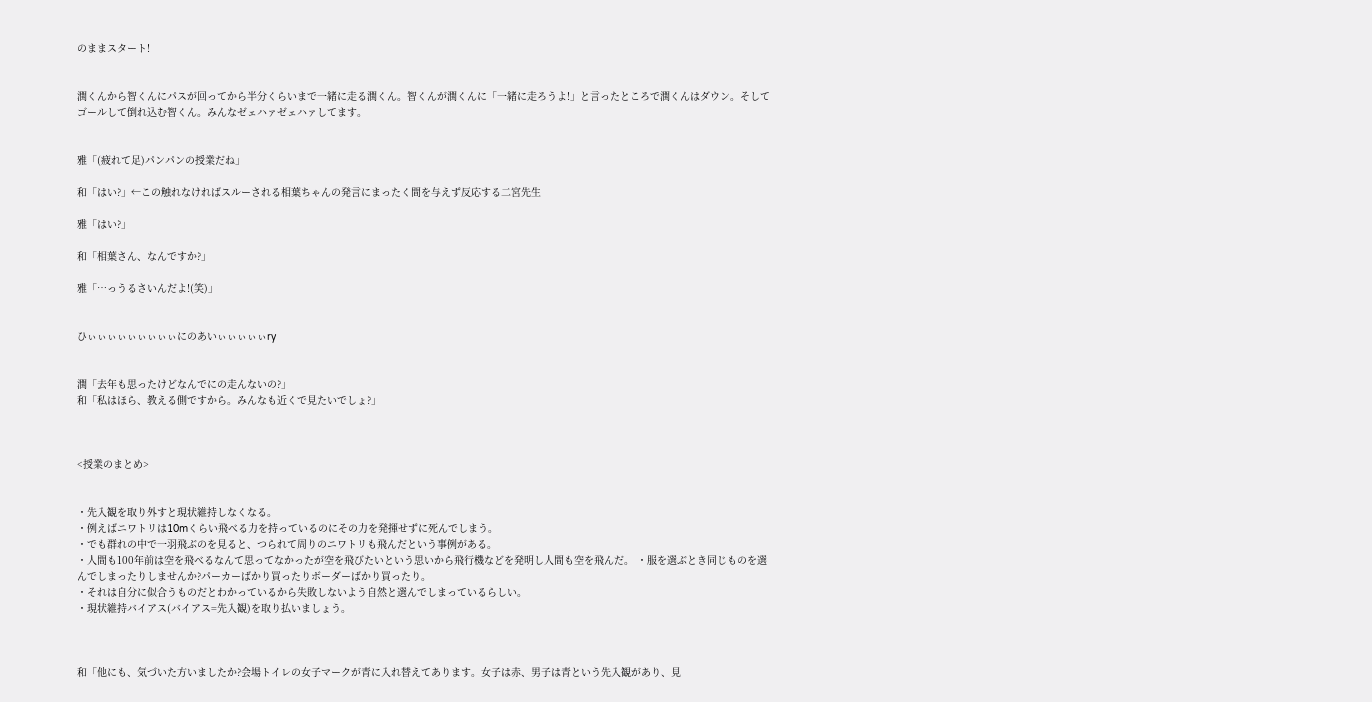のままスタート!


潤くんから智くんにパスが回ってから半分くらいまで一緒に走る潤くん。智くんが潤くんに「一緒に走ろうよ!」と言ったところで潤くんはダウン。そしてゴールして倒れ込む智くん。みんなゼェハァゼェハァしてます。


雅「(疲れて足)パンパンの授業だね」

和「はい?」←この触れなければスルーされる相葉ちゃんの発言にまったく間を与えず反応する二宮先生

雅「はい?」

和「相葉さん、なんですか?」

雅「…っうるさいんだよ!(笑)」


ひぃぃぃぃぃぃぃぃぃにのあいぃぃぃぃぃry


潤「去年も思ったけどなんでにの走んないの?」
和「私はほら、教える側ですから。みんなも近くで見たいでしょ?」



<授業のまとめ>


・先入観を取り外すと現状維持しなくなる。
・例えばニワトリは10mくらい飛べる力を持っているのにその力を発揮せずに死んでしまう。
・でも群れの中で一羽飛ぶのを見ると、つられて周りのニワトリも飛んだという事例がある。
・人間も100年前は空を飛べるなんて思ってなかったが空を飛びたいという思いから飛行機などを発明し人間も空を飛んだ。 ・服を選ぶとき同じものを選んでしまったりしませんか?パーカーばかり買ったりボーダーばかり買ったり。
・それは自分に似合うものだとわかっているから失敗しないよう自然と選んでしまっているらしい。
・現状維持バイアス(バイアス=先入観)を取り払いましょう。



和「他にも、気づいた方いましたか?会場トイレの女子マークが青に入れ替えてあります。女子は赤、男子は青という先入観があり、見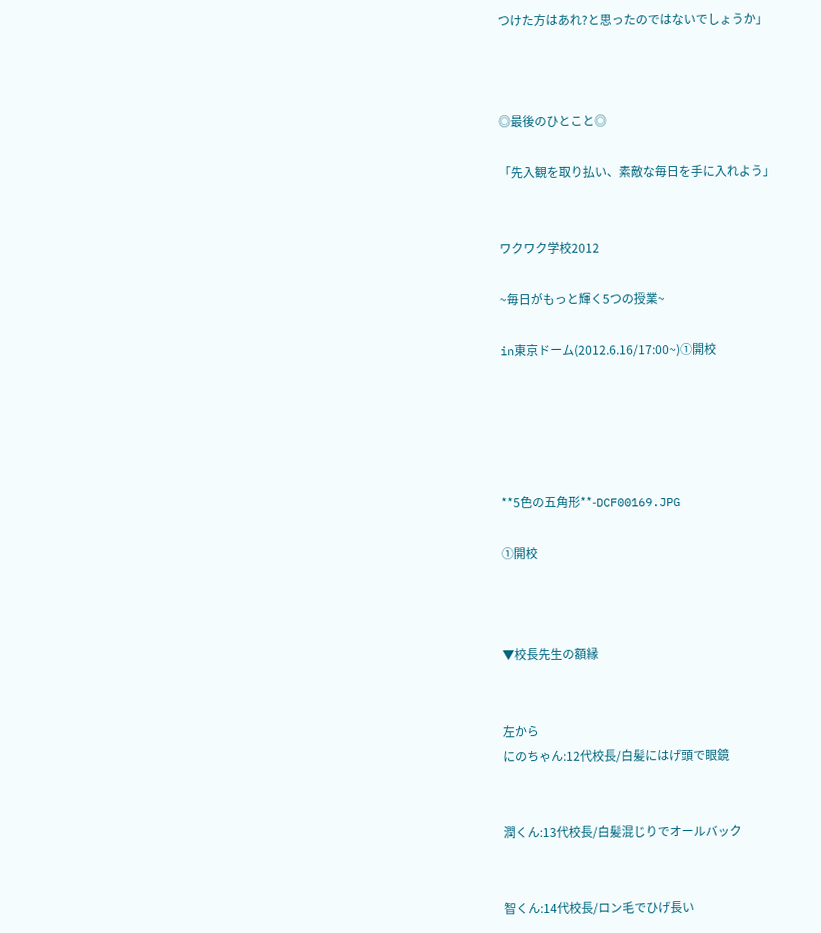つけた方はあれ?と思ったのではないでしょうか」



◎最後のひとこと◎

「先入観を取り払い、素敵な毎日を手に入れよう」


ワクワク学校2012

~毎日がもっと輝く5つの授業~

in東京ドーム(2012.6.16/17:00~)①開校





**5色の五角形**-DCF00169.JPG

①開校



▼校長先生の額縁


左から
にのちゃん:12代校長/白髪にはげ頭で眼鏡


潤くん:13代校長/白髪混じりでオールバック


智くん:14代校長/ロン毛でひげ長い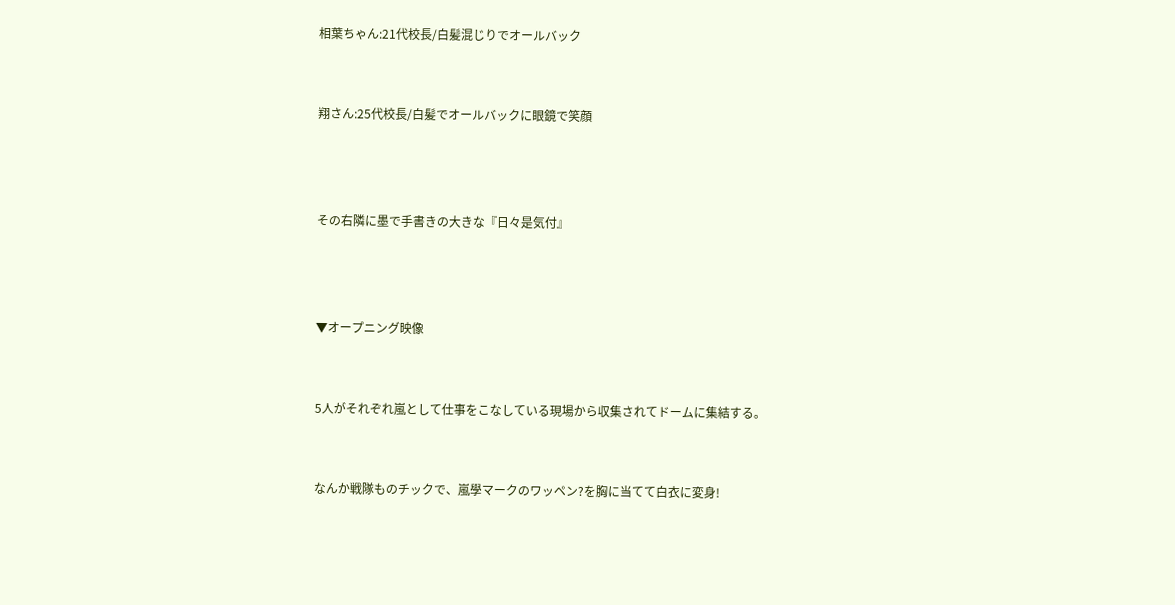相葉ちゃん:21代校長/白髪混じりでオールバック


翔さん:25代校長/白髪でオールバックに眼鏡で笑顔



その右隣に墨で手書きの大きな『日々是気付』



▼オープニング映像


5人がそれぞれ嵐として仕事をこなしている現場から収集されてドームに集結する。


なんか戦隊ものチックで、嵐學マークのワッペン?を胸に当てて白衣に変身!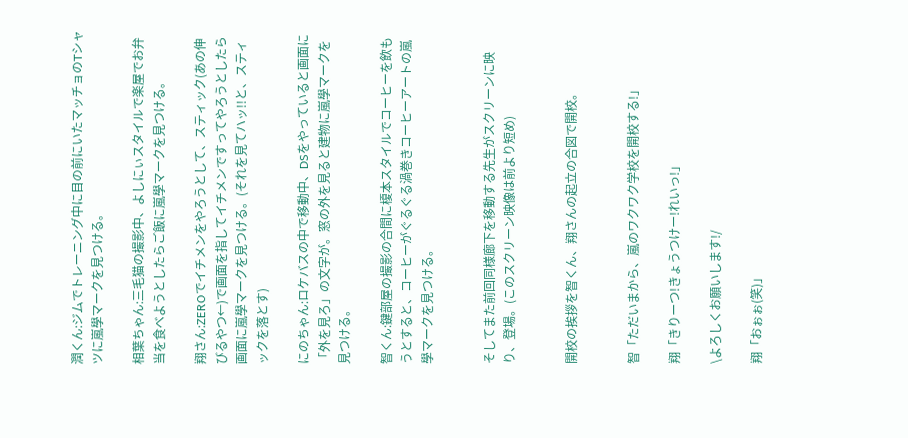潤くん:ジムでトレーニング中に目の前にいたマッチョのTシャツに嵐學マークを見つける。

相葉ちゃん:三毛猫の撮影中、よしにぃスタイルで楽屋でお弁当を食べようとしたらご飯に嵐學マークを見つける。

翔さん:ZEROでイチメンをやろうとして、スティック(あの伸びるやつ←)で画面を指してイチメンですってやろうとしたら画面に嵐學マークを見つける。(それを見てハッ!!と、スティックを落とす)

にのちゃん:ロケバスの中で移動中、DSをやっていると画面に「外を見ろ」の文字が。窓の外を見ると建物に嵐學マークを見つける。

智くん:鍵部屋の撮影の合間に榎本スタイルでコーヒーを飲もうとすると、コーヒーがぐるぐる渦巻きコーヒーアートの嵐學マークを見つける。


そしてまた前回同様廊下を移動する先生がスクリーンに映り、登場。(このスクリーン映像は前より短め)


開校の挨拶を智くん、翔さんの起立の合図で開校。


智「ただいまから、嵐のワクワク学校を開校する!」

翔「きりーつ!きょうつけー!れいっ!」

\よろしくお願いします!/

翔「おぉぉ(笑)」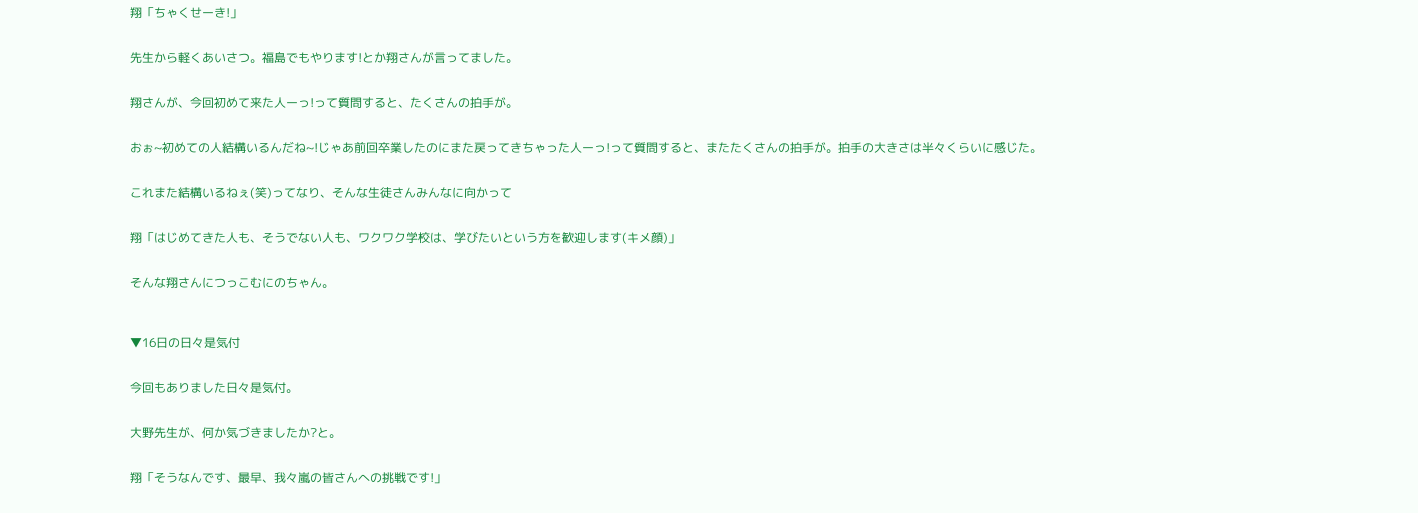翔「ちゃくせーき!」


先生から軽くあいさつ。福島でもやります!とか翔さんが言ってました。


翔さんが、今回初めて来た人ーっ!って質問すると、たくさんの拍手が。


おぉ~初めての人結構いるんだね~!じゃあ前回卒業したのにまた戻ってきちゃった人ーっ!って質問すると、またたくさんの拍手が。拍手の大きさは半々くらいに感じた。


これまた結構いるねぇ(笑)ってなり、そんな生徒さんみんなに向かって


翔「はじめてきた人も、そうでない人も、ワクワク学校は、学びたいという方を歓迎します(キメ顔)」


そんな翔さんにつっこむにのちゃん。



▼16日の日々是気付


今回もありました日々是気付。


大野先生が、何か気づきましたか?と。


翔「そうなんです、最早、我々嵐の皆さんへの挑戦です!」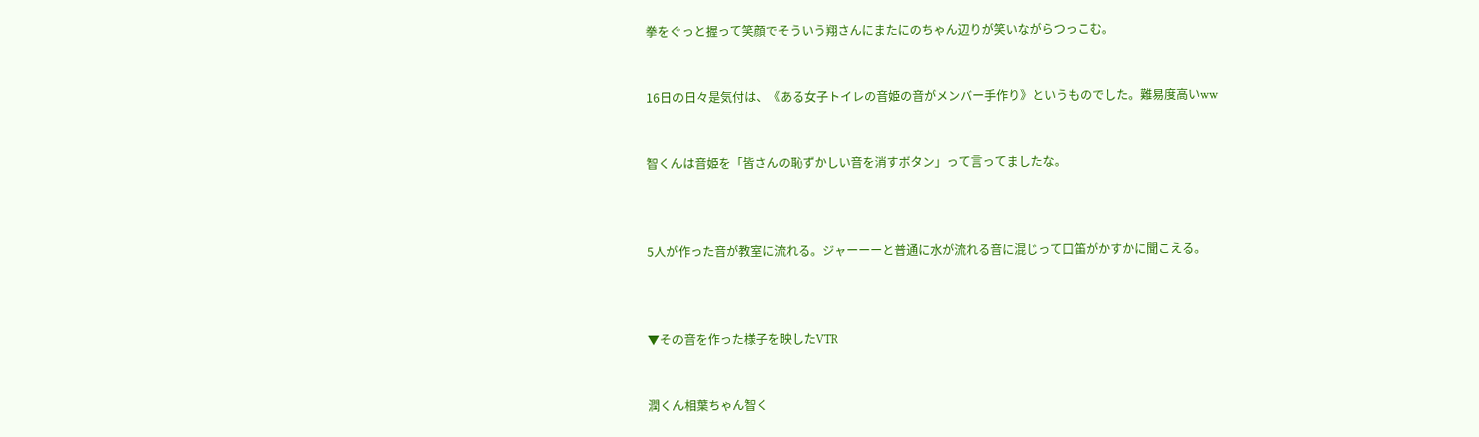拳をぐっと握って笑顔でそういう翔さんにまたにのちゃん辺りが笑いながらつっこむ。


16日の日々是気付は、《ある女子トイレの音姫の音がメンバー手作り》というものでした。難易度高いww


智くんは音姫を「皆さんの恥ずかしい音を消すボタン」って言ってましたな。



5人が作った音が教室に流れる。ジャーーーと普通に水が流れる音に混じって口笛がかすかに聞こえる。



▼その音を作った様子を映したVTR


潤くん相葉ちゃん智く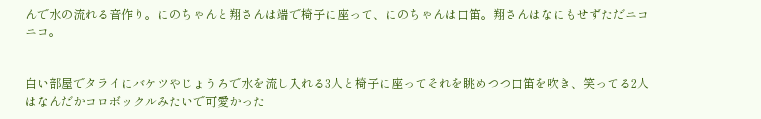んで水の流れる音作り。にのちゃんと翔さんは端で椅子に座って、にのちゃんは口笛。翔さんはなにもせずただニコニコ。


白い部屋でタライにバケツやじょうろで水を流し入れる3人と椅子に座ってそれを眺めつつ口笛を吹き、笑ってる2人はなんだかコロボックルみたいで可愛かった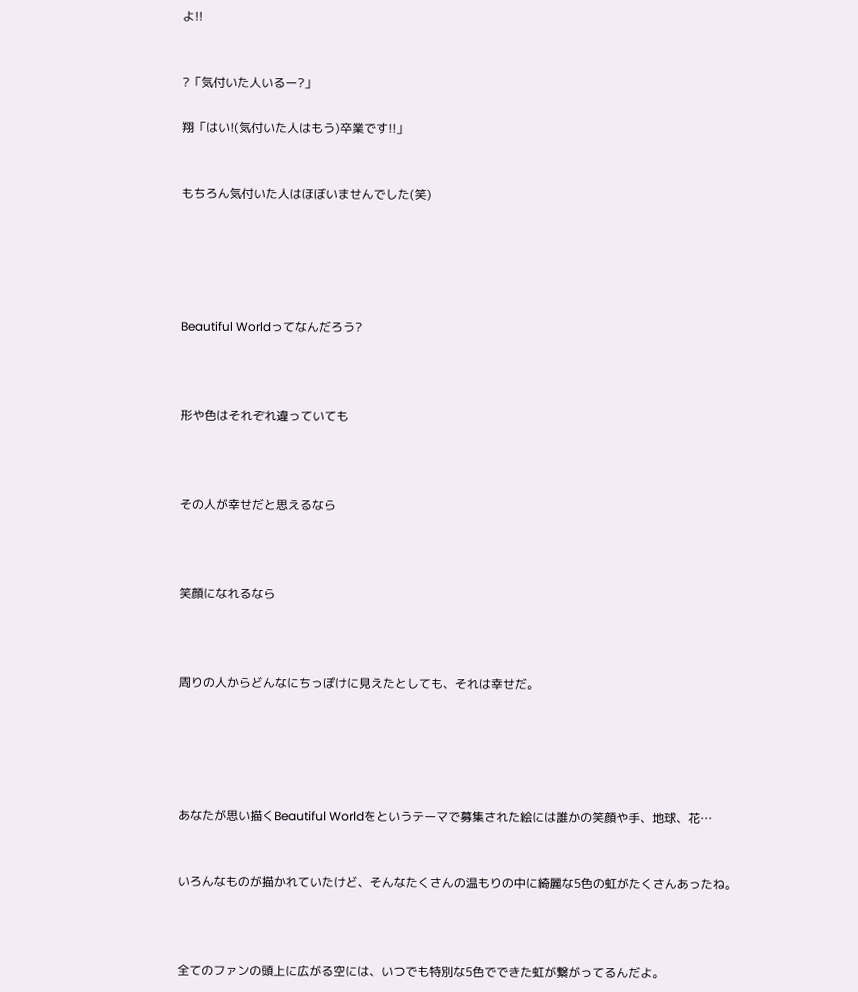よ!!


?「気付いた人いるー?」

翔「はい!(気付いた人はもう)卒業です!!」


もちろん気付いた人はほぼいませんでした(笑)





Beautiful Worldってなんだろう?



形や色はそれぞれ違っていても



その人が幸せだと思えるなら



笑顔になれるなら



周りの人からどんなにちっぽけに見えたとしても、それは幸せだ。





あなたが思い描くBeautiful Worldをというテーマで募集された絵には誰かの笑顔や手、地球、花…


いろんなものが描かれていたけど、そんなたくさんの温もりの中に綺麗な5色の虹がたくさんあったね。



全てのファンの頭上に広がる空には、いつでも特別な5色でできた虹が繋がってるんだよ。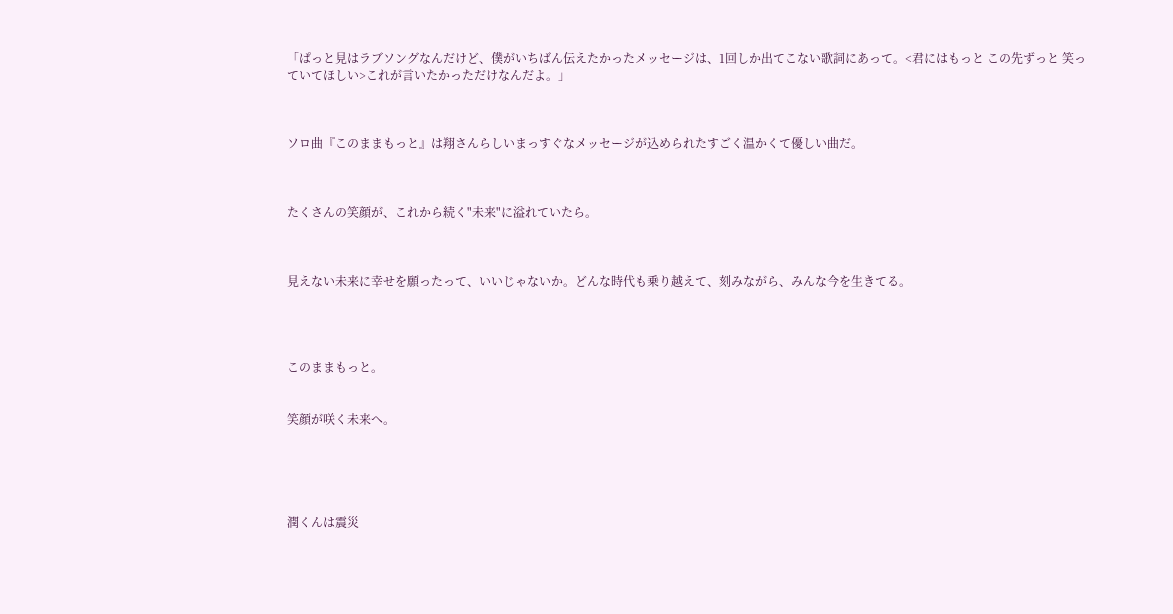「ぱっと見はラブソングなんだけど、僕がいちばん伝えたかったメッセージは、1回しか出てこない歌詞にあって。<君にはもっと この先ずっと 笑っていてほしい>これが言いたかっただけなんだよ。」



ソロ曲『このままもっと』は翔さんらしいまっすぐなメッセージが込められたすごく温かくて優しい曲だ。



たくさんの笑顔が、これから続く"未来"に溢れていたら。



見えない未来に幸せを願ったって、いいじゃないか。どんな時代も乗り越えて、刻みながら、みんな今を生きてる。




このままもっと。


笑顔が咲く未来へ。





潤くんは震災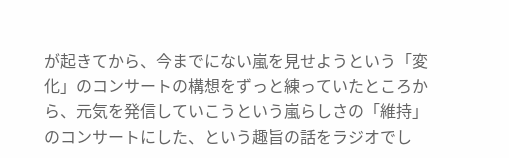が起きてから、今までにない嵐を見せようという「変化」のコンサートの構想をずっと練っていたところから、元気を発信していこうという嵐らしさの「維持」のコンサートにした、という趣旨の話をラジオでし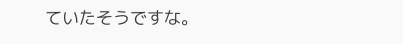ていたそうですな。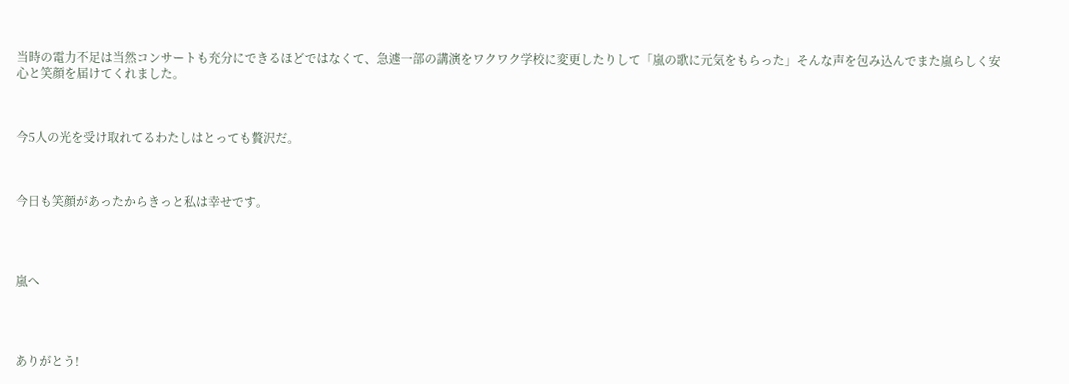当時の電力不足は当然コンサートも充分にできるほどではなくて、急遽一部の講演をワクワク学校に変更したりして「嵐の歌に元気をもらった」そんな声を包み込んでまた嵐らしく安心と笑顔を届けてくれました。



今5人の光を受け取れてるわたしはとっても贅沢だ。



今日も笑顔があったからきっと私は幸せです。




嵐へ




ありがとう!